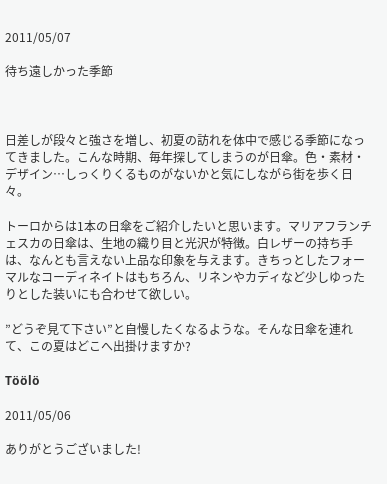2011/05/07

待ち遠しかった季節



日差しが段々と強さを増し、初夏の訪れを体中で感じる季節になってきました。こんな時期、毎年探してしまうのが日傘。色・素材・デザイン…しっくりくるものがないかと気にしながら街を歩く日々。

トーロからは1本の日傘をご紹介したいと思います。マリアフランチェスカの日傘は、生地の織り目と光沢が特徴。白レザーの持ち手は、なんとも言えない上品な印象を与えます。きちっとしたフォーマルなコーディネイトはもちろん、リネンやカディなど少しゆったりとした装いにも合わせて欲しい。

”どうぞ見て下さい”と自慢したくなるような。そんな日傘を連れて、この夏はどこへ出掛けますか?

Töölö

2011/05/06

ありがとうございました!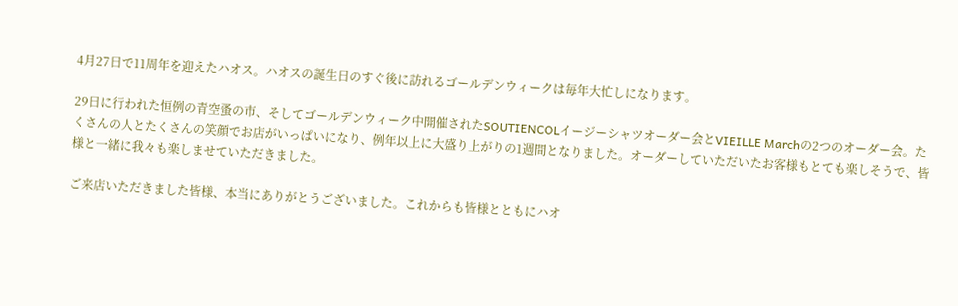4月27日で11周年を迎えたハオス。ハオスの誕生日のすぐ後に訪れるゴールデンウィークは毎年大忙しになります。

29日に行われた恒例の青空蚤の市、そしてゴールデンウィーク中開催されたSOUTIENCOLイージーシャツオーダー会とVIEILLE Marchの2つのオーダー会。たくさんの人とたくさんの笑顔でお店がいっぱいになり、例年以上に大盛り上がりの1週間となりました。オーダーしていただいたお客様もとても楽しそうで、皆様と一緒に我々も楽しませていただきました。

ご来店いただきました皆様、本当にありがとうございました。これからも皆様とともにハオ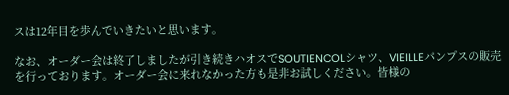スは12年目を歩んでいきたいと思います。

なお、オーダー会は終了しましたが引き続きハオスでSOUTIENCOLシャツ、VIEILLEパンプスの販売を行っております。オーダー会に来れなかった方も是非お試しください。皆様の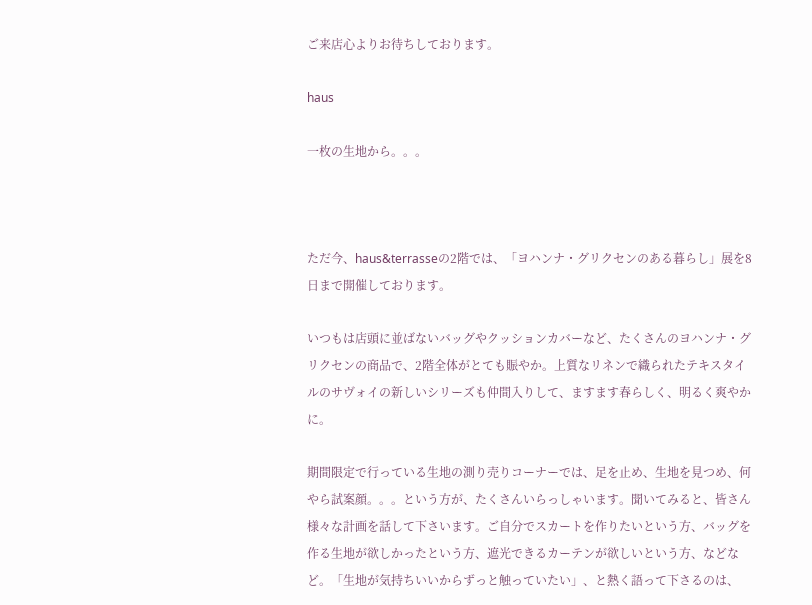ご来店心よりお待ちしております。

haus

一枚の生地から。。。



ただ今、haus&terrasseの2階では、「ヨハンナ・グリクセンのある暮らし」展を8日まで開催しております。

いつもは店頭に並ばないバッグやクッションカバーなど、たくさんのヨハンナ・グリクセンの商品で、2階全体がとても賑やか。上質なリネンで織られたテキスタイルのサヴォイの新しいシリーズも仲間入りして、ますます春らしく、明るく爽やかに。

期間限定で行っている生地の測り売りコーナーでは、足を止め、生地を見つめ、何やら試案顔。。。という方が、たくさんいらっしゃいます。聞いてみると、皆さん様々な計画を話して下さいます。ご自分でスカートを作りたいという方、バッグを作る生地が欲しかったという方、遮光できるカーテンが欲しいという方、などなど。「生地が気持ちいいからずっと触っていたい」、と熱く語って下さるのは、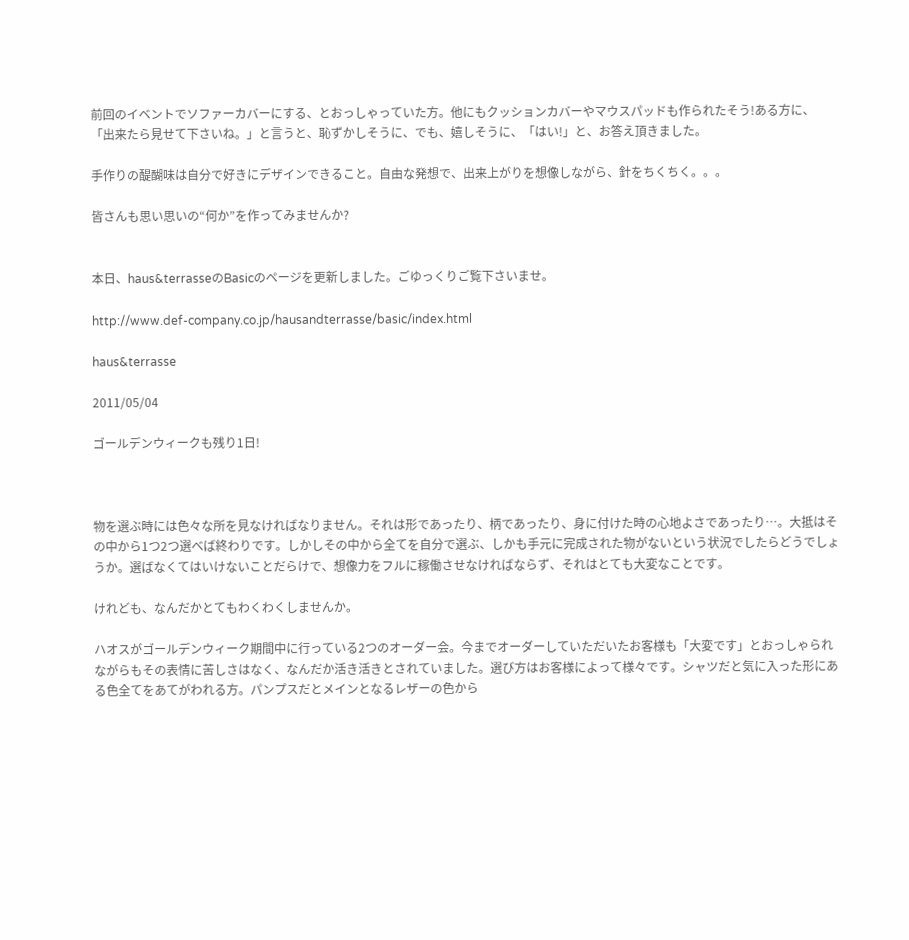前回のイベントでソファーカバーにする、とおっしゃっていた方。他にもクッションカバーやマウスパッドも作られたそう!ある方に、「出来たら見せて下さいね。」と言うと、恥ずかしそうに、でも、嬉しそうに、「はい!」と、お答え頂きました。

手作りの醍醐味は自分で好きにデザインできること。自由な発想で、出来上がりを想像しながら、針をちくちく。。。

皆さんも思い思いの“何か”を作ってみませんか?


本日、haus&terrasseのBasicのページを更新しました。ごゆっくりご覧下さいませ。

http://www.def-company.co.jp/hausandterrasse/basic/index.html

haus&terrasse

2011/05/04

ゴールデンウィークも残り1日!



物を選ぶ時には色々な所を見なければなりません。それは形であったり、柄であったり、身に付けた時の心地よさであったり…。大抵はその中から1つ2つ選べば終わりです。しかしその中から全てを自分で選ぶ、しかも手元に完成された物がないという状況でしたらどうでしょうか。選ばなくてはいけないことだらけで、想像力をフルに稼働させなければならず、それはとても大変なことです。

けれども、なんだかとてもわくわくしませんか。

ハオスがゴールデンウィーク期間中に行っている2つのオーダー会。今までオーダーしていただいたお客様も「大変です」とおっしゃられながらもその表情に苦しさはなく、なんだか活き活きとされていました。選び方はお客様によって様々です。シャツだと気に入った形にある色全てをあてがわれる方。パンプスだとメインとなるレザーの色から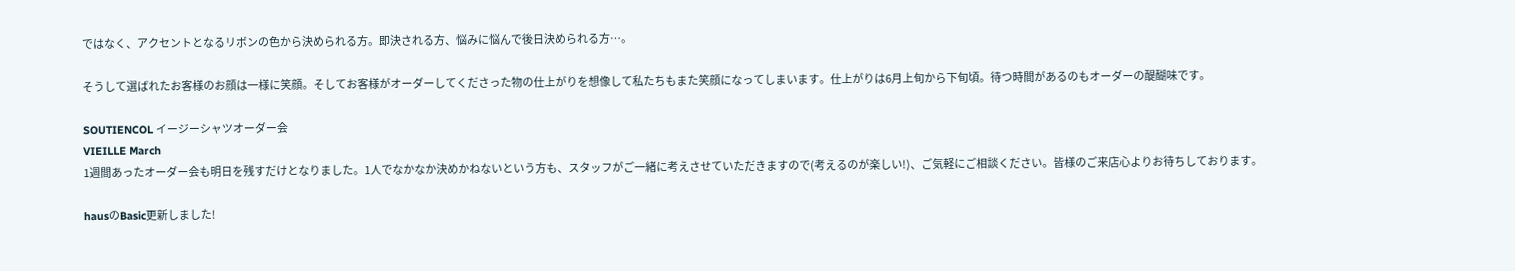ではなく、アクセントとなるリボンの色から決められる方。即決される方、悩みに悩んで後日決められる方…。

そうして選ばれたお客様のお顔は一様に笑顔。そしてお客様がオーダーしてくださった物の仕上がりを想像して私たちもまた笑顔になってしまいます。仕上がりは6月上旬から下旬頃。待つ時間があるのもオーダーの醍醐味です。

SOUTIENCOL イージーシャツオーダー会
VIEILLE March
1週間あったオーダー会も明日を残すだけとなりました。1人でなかなか決めかねないという方も、スタッフがご一緒に考えさせていただきますので(考えるのが楽しい!)、ご気軽にご相談ください。皆様のご来店心よりお待ちしております。

hausのBasic更新しました!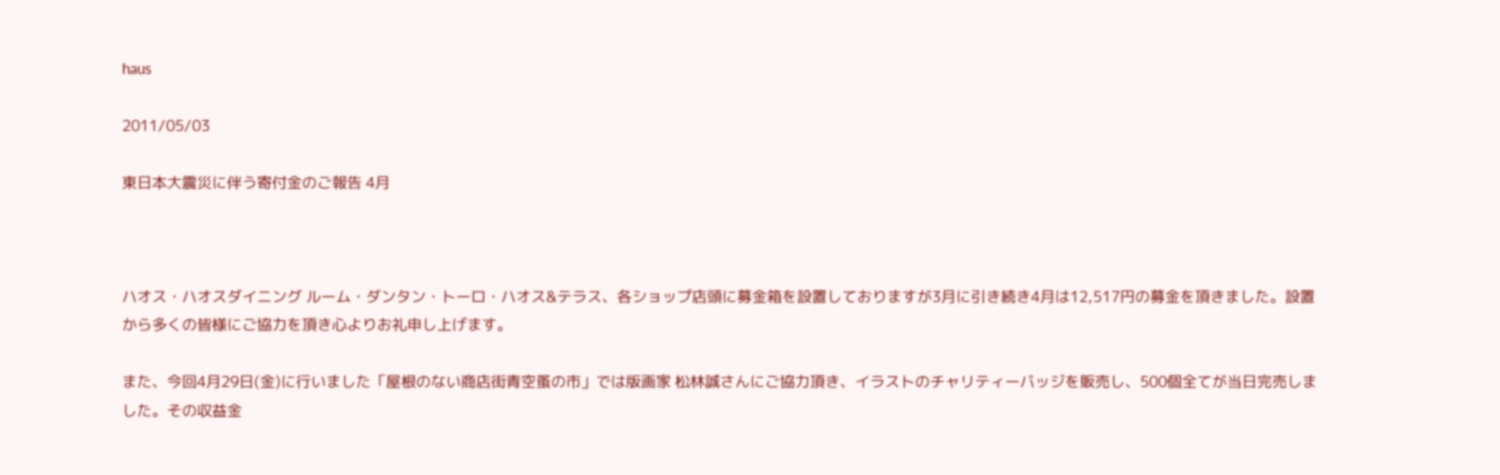haus

2011/05/03

東日本大震災に伴う寄付金のご報告 4月



ハオス・ハオスダイニング ルーム・ダンタン・トーロ・ハオス&テラス、各ショップ店頭に募金箱を設置しておりますが3月に引き続き4月は12,517円の募金を頂きました。設置から多くの皆様にご協力を頂き心よりお礼申し上げます。

また、今回4月29日(金)に行いました「屋根のない商店街青空蚤の市」では版画家 松林誠さんにご協力頂き、イラストのチャリティーバッジを販売し、500個全てが当日完売しました。その収益金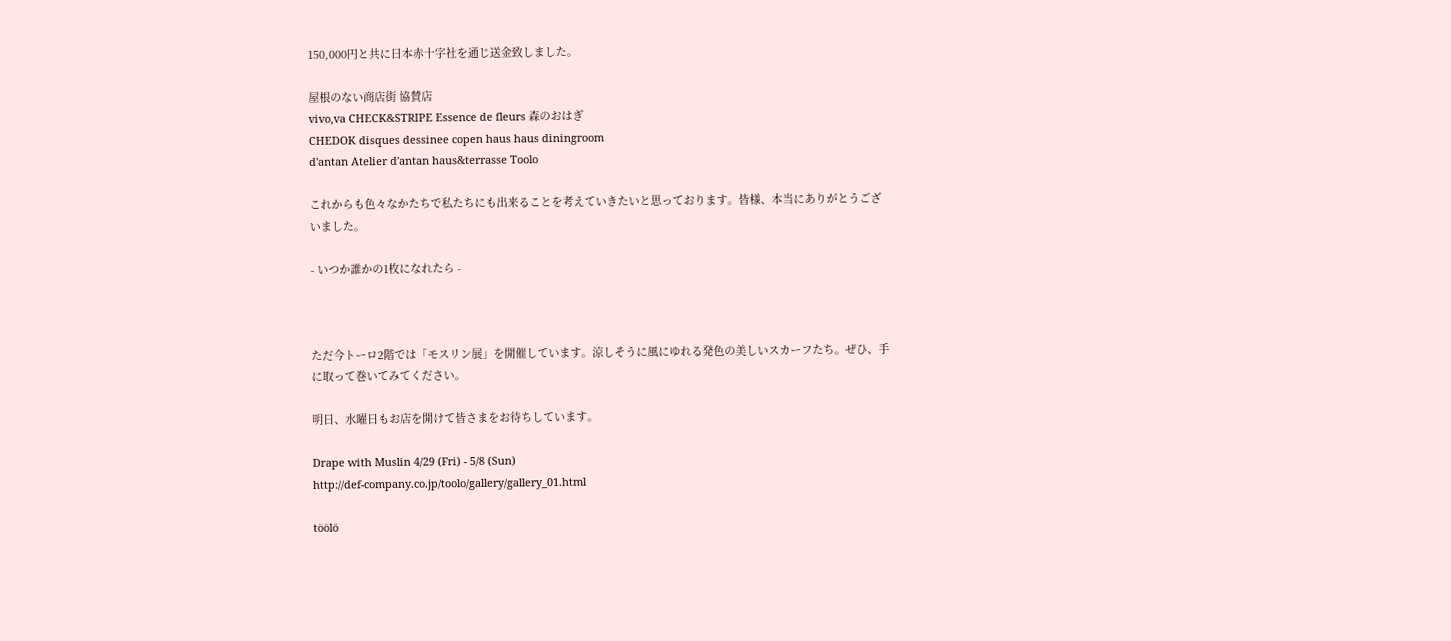150,000円と共に日本赤十字社を通じ送金致しました。

屋根のない商店街 協賛店
vivo,va CHECK&STRIPE Essence de fleurs 森のおはぎ
CHEDOK disques dessinee copen haus haus diningroom
d'antan Atelier d'antan haus&terrasse Toolo

これからも色々なかたちで私たちにも出来ることを考えていきたいと思っております。皆様、本当にありがとうございました。

- いつか誰かの1枚になれたら -



ただ今トーロ2階では「モスリン展」を開催しています。涼しそうに風にゆれる発色の美しいスカーフたち。ぜひ、手に取って巻いてみてください。

明日、水曜日もお店を開けて皆さまをお待ちしています。

Drape with Muslin 4/29 (Fri) - 5/8 (Sun)
http://def-company.co.jp/toolo/gallery/gallery_01.html

töölö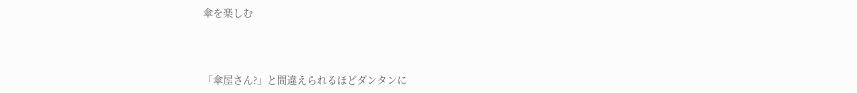傘を楽しむ



「傘屋さん?」と間違えられるほどダンタンに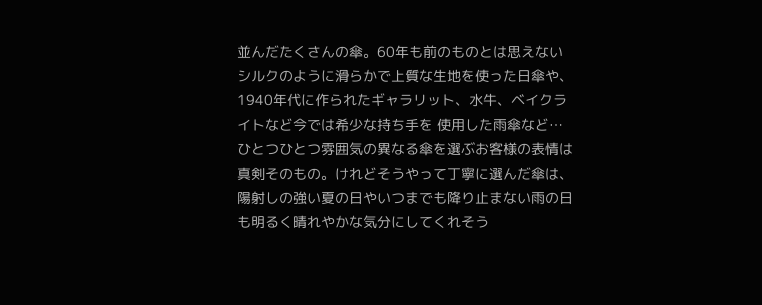並んだたくさんの傘。60年も前のものとは思えないシルクのように滑らかで上質な生地を使った日傘や、1940年代に作られたギャラリット、水牛、ベイクライトなど今では希少な持ち手を 使用した雨傘など…ひとつひとつ雰囲気の異なる傘を選ぶお客様の表情は真剣そのもの。けれどそうやって丁寧に選んだ傘は、陽射しの強い夏の日やいつまでも降り止まない雨の日も明るく晴れやかな気分にしてくれそう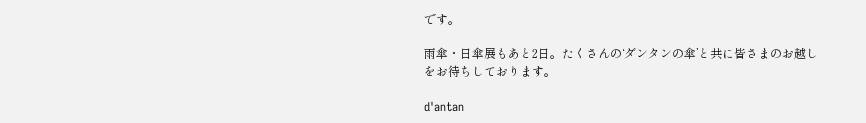です。

雨傘・日傘展もあと2日。たくさんの‘ダンタンの傘’と共に皆さまのお越しをお待ちしております。

d'antan